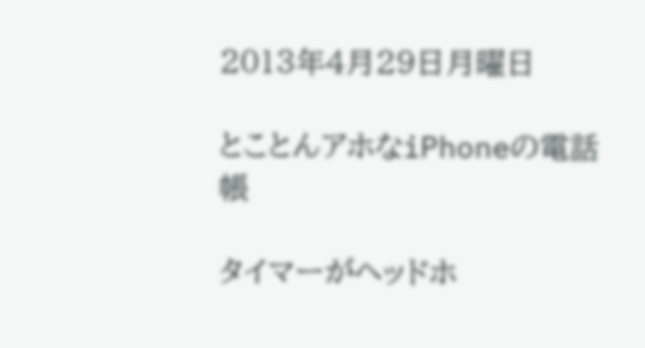2013年4月29日月曜日

とことんアホなiPhoneの電話帳

タイマーがヘッドホ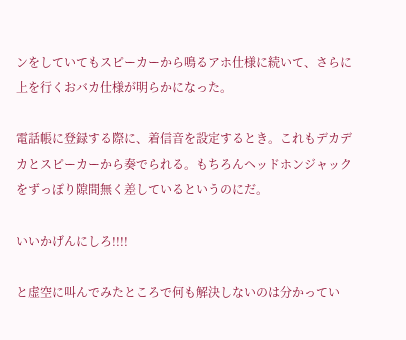ンをしていてもスピーカーから鳴るアホ仕様に続いて、さらに上を行くおバカ仕様が明らかになった。

電話帳に登録する際に、着信音を設定するとき。これもデカデカとスピーカーから奏でられる。もちろんヘッドホンジャックをずっぽり隙間無く差しているというのにだ。

いいかげんにしろ!!!!

と虚空に叫んでみたところで何も解決しないのは分かってい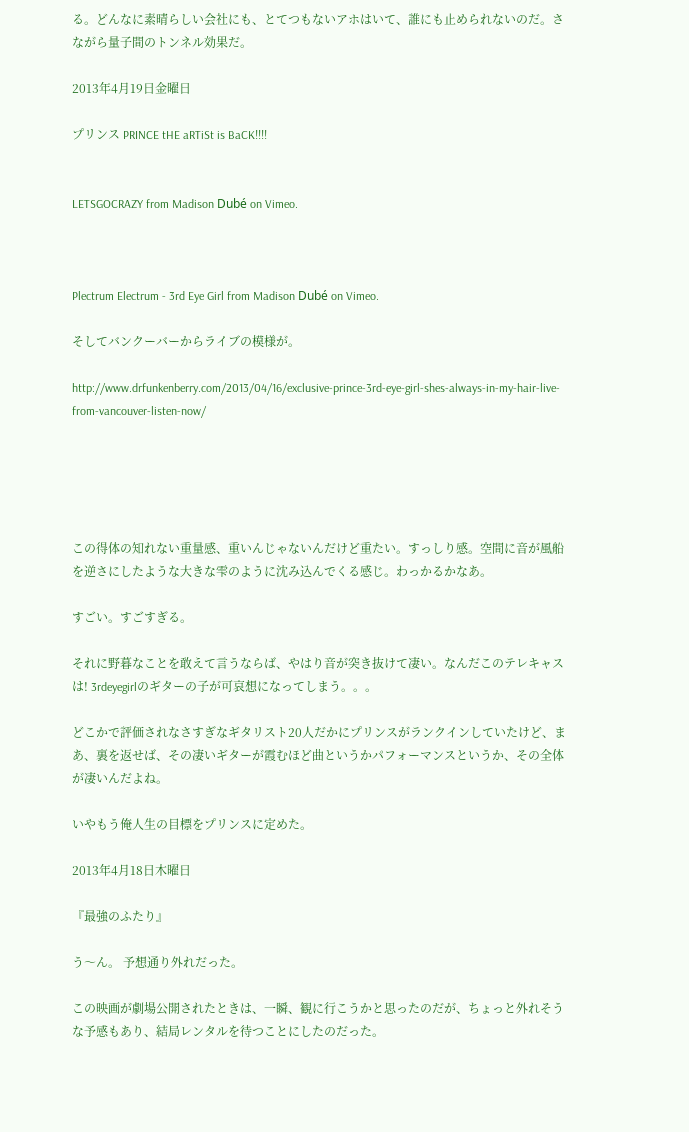る。どんなに素晴らしい会社にも、とてつもないアホはいて、誰にも止められないのだ。さながら量子間のトンネル効果だ。

2013年4月19日金曜日

プリンス PRINCE tHE aRTiSt is BaCK!!!!


LETSGOCRAZY from Madison Dubé on Vimeo.



Plectrum Electrum - 3rd Eye Girl from Madison Dubé on Vimeo.

そしてバンクーバーからライブの模様が。

http://www.drfunkenberry.com/2013/04/16/exclusive-prince-3rd-eye-girl-shes-always-in-my-hair-live-from-vancouver-listen-now/





この得体の知れない重量感、重いんじゃないんだけど重たい。すっしり感。空間に音が風船を逆さにしたような大きな雫のように沈み込んでくる感じ。わっかるかなあ。

すごい。すごすぎる。

それに野暮なことを敢えて言うならば、やはり音が突き抜けて凄い。なんだこのテレキャスは! 3rdeyegirlのギターの子が可哀想になってしまう。。。

どこかで評価されなさすぎなギタリスト20人だかにプリンスがランクインしていたけど、まあ、裏を返せば、その凄いギターが霞むほど曲というかパフォーマンスというか、その全体が凄いんだよね。

いやもう俺人生の目標をプリンスに定めた。

2013年4月18日木曜日

『最強のふたり』

う〜ん。 予想通り外れだった。

この映画が劇場公開されたときは、一瞬、観に行こうかと思ったのだが、ちょっと外れそうな予感もあり、結局レンタルを待つことにしたのだった。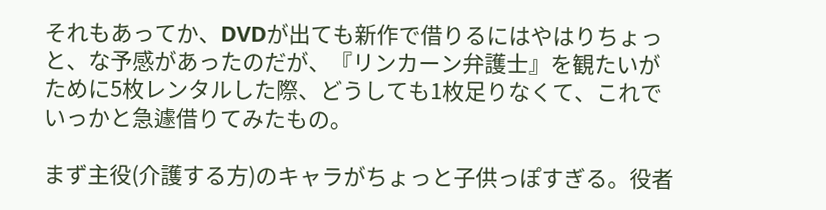それもあってか、DVDが出ても新作で借りるにはやはりちょっと、な予感があったのだが、『リンカーン弁護士』を観たいがために5枚レンタルした際、どうしても1枚足りなくて、これでいっかと急遽借りてみたもの。

まず主役(介護する方)のキャラがちょっと子供っぽすぎる。役者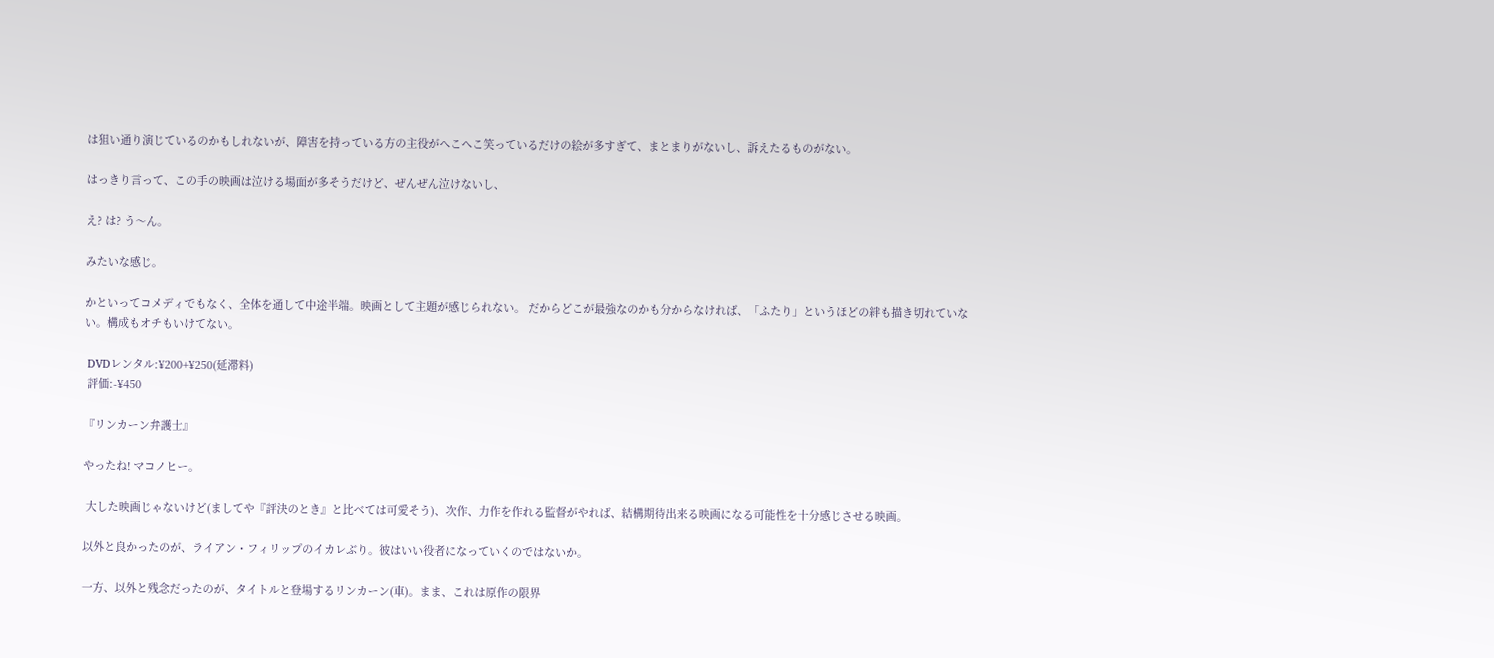は狙い通り演じているのかもしれないが、障害を持っている方の主役がへこへこ笑っているだけの絵が多すぎて、まとまりがないし、訴えたるものがない。

はっきり言って、この手の映画は泣ける場面が多そうだけど、ぜんぜん泣けないし、

え? は? う〜ん。

みたいな感じ。

かといってコメディでもなく、全体を通して中途半端。映画として主題が感じられない。 だからどこが最強なのかも分からなければ、「ふたり」というほどの絆も描き切れていない。構成もオチもいけてない。

 DVDレンタル:¥200+¥250(延滞料)
 評価:-¥450

『リンカーン弁護士』

やったね! マコノヒー。

 大した映画じゃないけど(ましてや『評決のとき』と比べては可愛そう)、次作、力作を作れる監督がやれば、結構期待出来る映画になる可能性を十分感じさせる映画。

以外と良かったのが、ライアン・フィリップのイカレぶり。彼はいい役者になっていくのではないか。

一方、以外と残念だったのが、タイトルと登場するリンカーン(車)。まま、これは原作の限界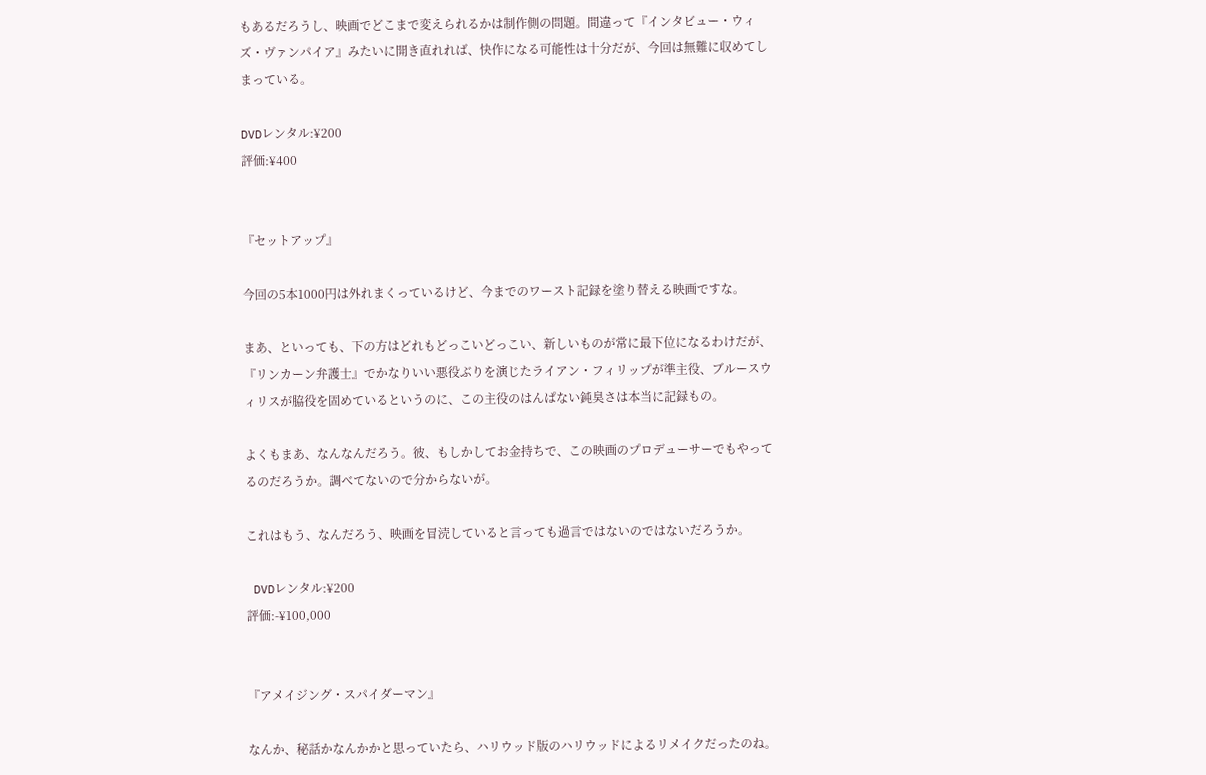もあるだろうし、映画でどこまで変えられるかは制作側の問題。間違って『インタビュー・ウィズ・ヴァンパイア』みたいに開き直れれば、快作になる可能性は十分だが、今回は無難に収めてしまっている。

DVDレンタル:¥200
評価:¥400


『セットアップ』

今回の5本1000円は外れまくっているけど、今までのワースト記録を塗り替える映画ですな。

まあ、といっても、下の方はどれもどっこいどっこい、新しいものが常に最下位になるわけだが、『リンカーン弁護士』でかなりいい悪役ぶりを演じたライアン・フィリップが準主役、ブルースウィリスが脇役を固めているというのに、この主役のはんぱない鈍臭さは本当に記録もの。

よくもまあ、なんなんだろう。彼、もしかしてお金持ちで、この映画のプロデューサーでもやってるのだろうか。調べてないので分からないが。

これはもう、なんだろう、映画を冒涜していると言っても過言ではないのではないだろうか。

 DVDレンタル:¥200
評価:-¥100,000


『アメイジング・スパイダーマン』

なんか、秘話かなんかかと思っていたら、ハリウッド版のハリウッドによるリメイクだったのね。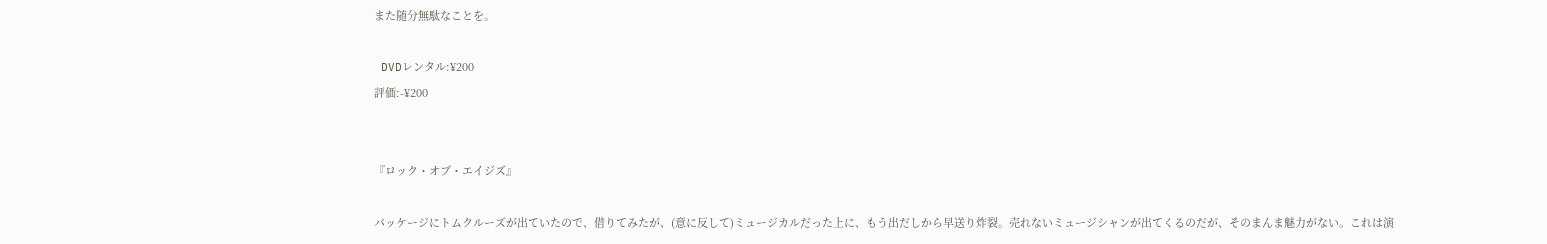また随分無駄なことを。

 DVDレンタル:¥200
評価:-¥200


『ロック・オブ・エイジズ』

パッケージにトムクルーズが出ていたので、借りてみたが、(意に反して)ミュージカルだった上に、もう出だしから早送り炸裂。売れないミュージシャンが出てくるのだが、そのまんま魅力がない。これは演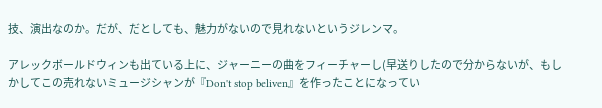技、演出なのか。だが、だとしても、魅力がないので見れないというジレンマ。

アレックボールドウィンも出ている上に、ジャーニーの曲をフィーチャーし(早送りしたので分からないが、もしかしてこの売れないミュージシャンが『Don't stop beliven』を作ったことになってい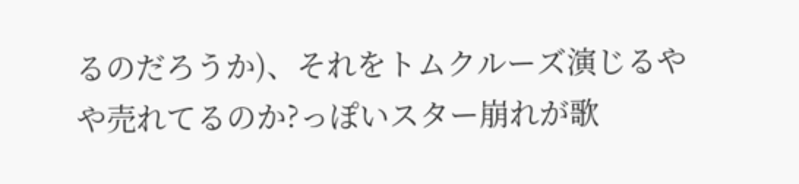るのだろうか)、それをトムクルーズ演じるやや売れてるのか?っぽいスター崩れが歌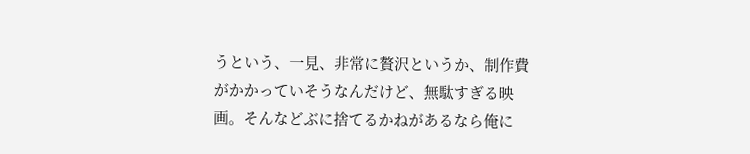うという、一見、非常に贅沢というか、制作費がかかっていそうなんだけど、無駄すぎる映画。そんなどぶに捨てるかねがあるなら俺に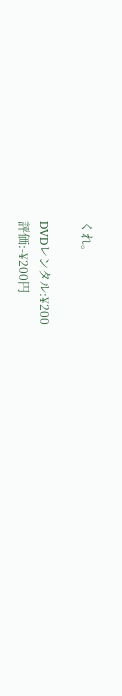くれ。

DVDレンタル:¥200
評価:-¥200円